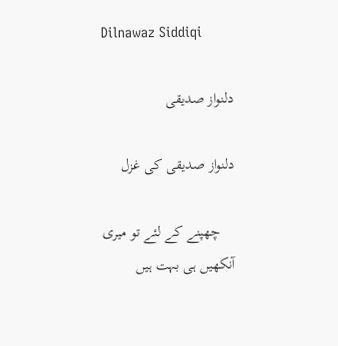Dilnawaz Siddiqi

دلنواز صدیقی

دلنواز صدیقی کی غزل

    چھپنے کے لئے تو میری آنکھیں ہی بہت ہیں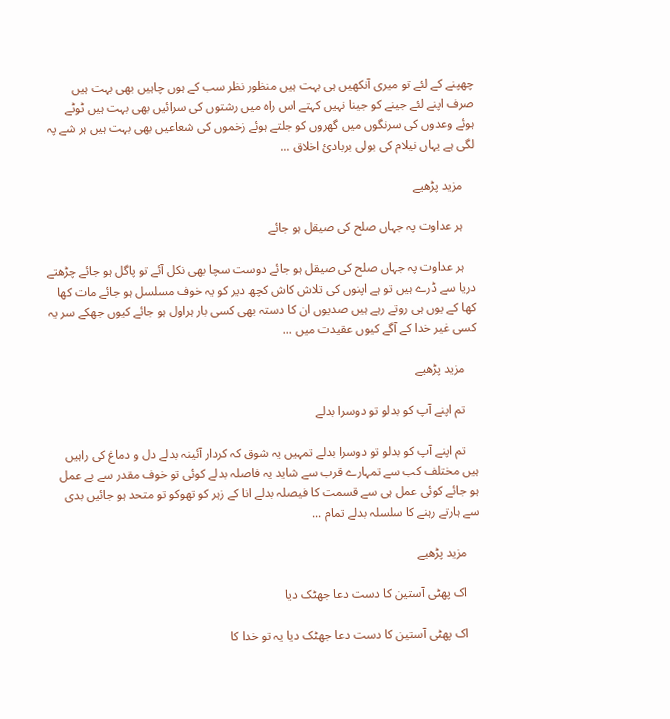چھپنے کے لئے تو میری آنکھیں ہی بہت ہیں منظور نظر سب کے ہوں چاہیں بھی بہت ہیں صرف اپنے لئے جینے کو جینا نہیں کہتے اس راہ میں رشتوں کی سرائیں بھی بہت ہیں ٹوٹے ہوئے وعدوں کی سرنگوں میں گھروں کو جلتے ہوئے زخموں کی شعاعیں بھی بہت ہیں ہر شے پہ لگی ہے یہاں نیلام کی بولی بربادیٔ اخلاق ...

    مزید پڑھیے

    ہر عداوت پہ جہاں صلح کی صیقل ہو جائے

    ہر عداوت پہ جہاں صلح کی صیقل ہو جائے دوست سچا بھی نکل آئے تو پاگل ہو جائے چڑھتے دریا سے ڈرے ہیں تو ہے اپنوں کی تلاش کاش کچھ دیر کو یہ خوف مسلسل ہو جائے مات کھا کھا کے یوں ہی روتے رہے ہیں صدیوں ان کا دستہ بھی کسی بار ہراول ہو جائے کیوں جھکے سر یہ کسی غیر خدا کے آگے کیوں عقیدت میں ...

    مزید پڑھیے

    تم اپنے آپ کو بدلو تو دوسرا بدلے

    تم اپنے آپ کو بدلو تو دوسرا بدلے تمہیں یہ شوق کہ کردار آئینہ بدلے دل و دماغ کی راہیں ہیں مختلف کب سے تمہارے قرب سے شاید یہ فاصلہ بدلے کوئی تو خوف مقدر سے بے عمل ہو جائے کوئی عمل ہی سے قسمت کا فیصلہ بدلے انا کے زہر کو تھوکو تو متحد ہو جائیں بدی سے ہارتے رہنے کا سلسلہ بدلے تمام ...

    مزید پڑھیے

    اک پھٹی آستین کا دست دعا جھٹک دیا

    اک پھٹی آستین کا دست دعا جھٹک دیا یہ تو خدا کا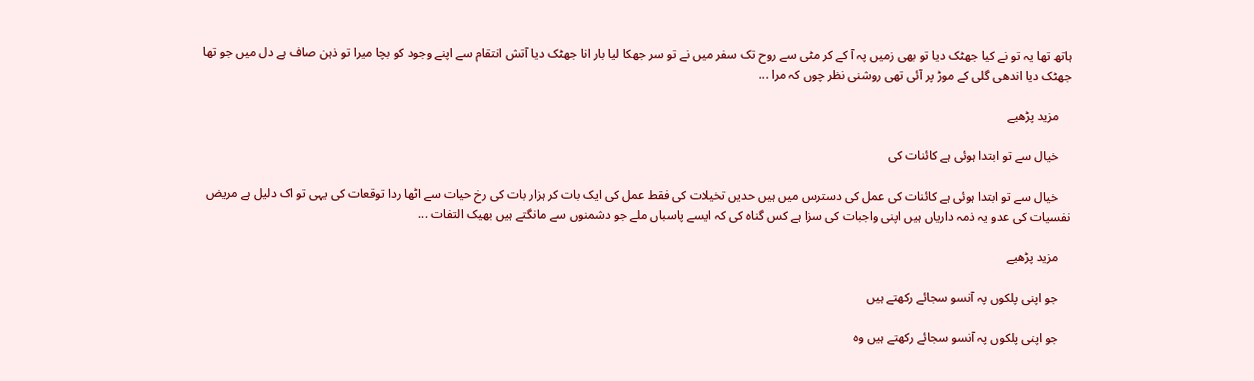ہاتھ تھا یہ تو نے کیا جھٹک دیا تو بھی زمیں پہ آ کے کر مٹی سے روح تک سفر میں نے تو سر جھکا لیا بار انا جھٹک دیا آتش انتقام سے اپنے وجود کو بچا میرا تو ذہن صاف ہے دل میں جو تھا جھٹک دیا اندھی گلی کے موڑ پر آئی تھی روشنی نظر چوں کہ مرا ...

    مزید پڑھیے

    خیال سے تو ابتدا ہوئی ہے کائنات کی

    خیال سے تو ابتدا ہوئی ہے کائنات کی عمل کی دسترس میں ہیں حدیں تخیلات کی فقط عمل کی ایک بات کر ہزار بات کی رخ حیات سے اٹھا ردا توقعات کی یہی تو اک دلیل ہے مریض نفسیات کی عدو یہ ذمہ داریاں ہیں اپنی واجبات کی سزا ہے کس گناہ کی کہ ایسے پاسباں ملے جو دشمنوں سے مانگتے ہیں بھیک التفات ...

    مزید پڑھیے

    جو اپنی پلکوں پہ آنسو سجائے رکھتے ہیں

    جو اپنی پلکوں پہ آنسو سجائے رکھتے ہیں وہ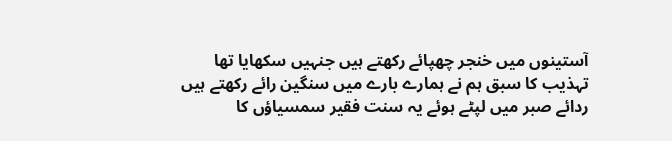آستینوں میں خنجر چھپائے رکھتے ہیں جنہیں سکھایا تھا تہذیب کا سبق ہم نے ہمارے بارے میں سنگین رائے رکھتے ہیں ردائے صبر میں لپٹے ہوئے یہ سنت فقیر سمسیاؤں کا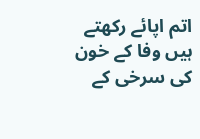اتم اپائے رکھتے ہیں وفا کے خون کی سرخی کے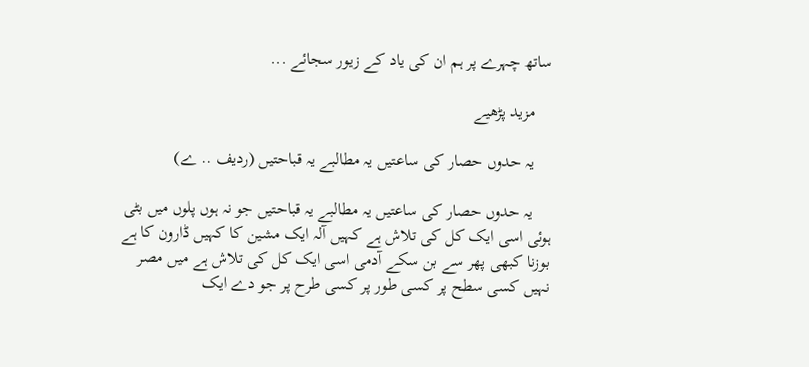ساتھ چہرے پر ہم ان کی یاد کے زیور سجائے ...

    مزید پڑھیے

    یہ حدوں حصار کی ساعتیں یہ مطالبے یہ قباحتیں (ردیف .. ے)

    یہ حدوں حصار کی ساعتیں یہ مطالبے یہ قباحتیں جو نہ ہوں پلوں میں بٹی ہوئی اسی ایک کل کی تلاش ہے کہیں آلہ ایک مشین کا کہیں ڈارون کا ہے بوزنا کبھی پھر سے بن سکے آدمی اسی ایک کل کی تلاش ہے میں مصر نہیں کسی سطح پر کسی طور پر کسی طرح پر جو دے ایک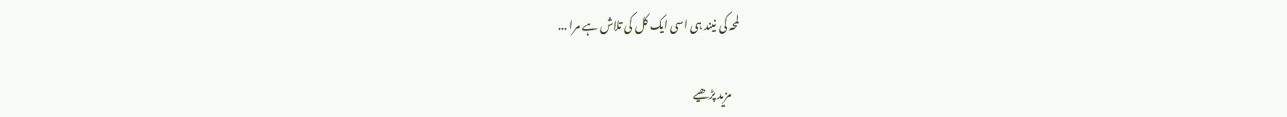لمحہ کی نیند ہی اسی ایک کل کی تلاش ہے مرا ...

    مزید پڑھیے